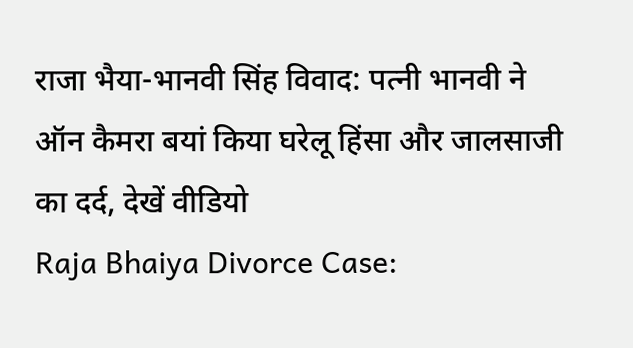राजा भैया-भानवी सिंह विवाद: पत्नी भानवी ने ऑन कैमरा बयां किया घरेलू हिंसा और जालसाजी का दर्द, देखें वीडियो
Raja Bhaiya Divorce Case: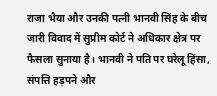राजा भैया और उनकी पत्नी भानवी सिंह के बीच जारी विवाद में सुप्रीम कोर्ट ने अधिकार क्षेत्र पर फैसला सुनाया है। भानवी ने पति पर घरेलू हिंसा, संपत्ति हड़पने और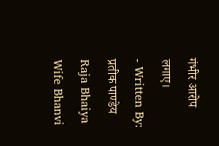गंभीर आरोप लगाए।
- Written By: प्रतीक पाण्डेय
Raja Bhaiya Wife Bhanvi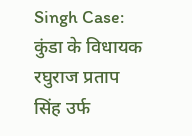Singh Case: कुंडा के विधायक रघुराज प्रताप सिंह उर्फ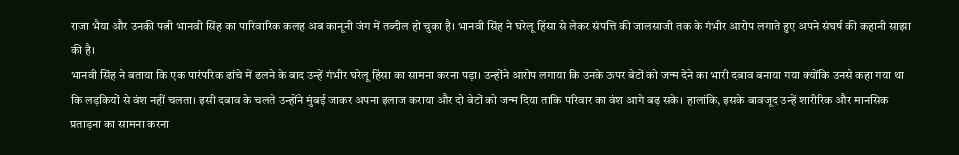राजा भैया और उनकी पत्नी भानवी सिंह का पारिवारिक कलह अब कानूनी जंग में तब्दील हो चुका है। भानवी सिंह ने घरेलू हिंसा से लेकर संपत्ति की जालसाजी तक के गंभीर आरोप लगाते हुए अपने संघर्ष की कहानी साझा की है।
भानवी सिंह ने बताया कि एक पारंपरिक ढांचे में ढलने के बाद उन्हें गंभीर घरेलू हिंसा का सामना करना पड़ा। उन्होंने आरोप लगाया कि उनके ऊपर बेटों को जन्म देने का भारी दबाव बनाया गया क्योंकि उनसे कहा गया था कि लड़कियों से वंश नहीं चलता। इसी दबाव के चलते उन्होंने मुंबई जाकर अपना इलाज कराया और दो बेटों को जन्म दिया ताकि परिवार का वंश आगे बढ़ सके। हालांकि, इसके बावजूद उन्हें शारीरिक और मानसिक प्रताड़ना का सामना करना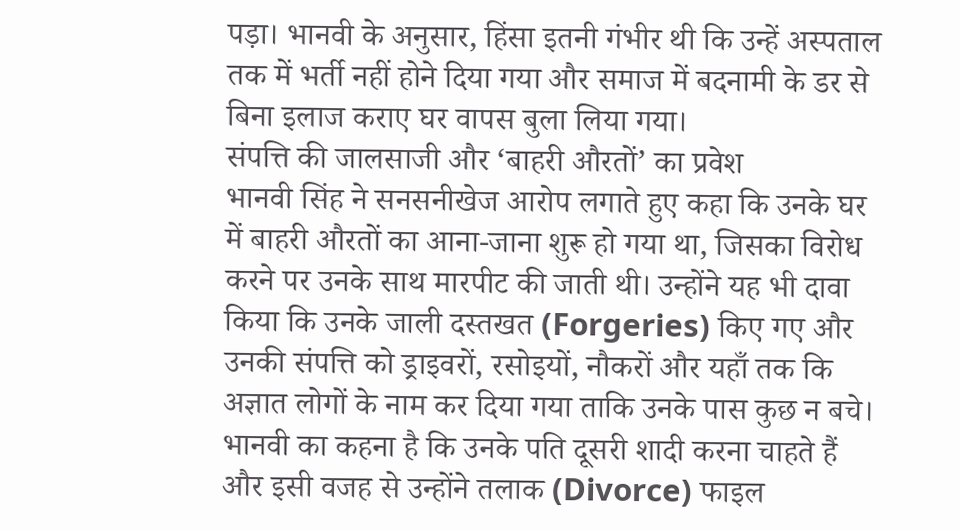पड़ा। भानवी के अनुसार, हिंसा इतनी गंभीर थी कि उन्हें अस्पताल तक में भर्ती नहीं होने दिया गया और समाज में बदनामी के डर से बिना इलाज कराए घर वापस बुला लिया गया।
संपत्ति की जालसाजी और ‘बाहरी औरतों’ का प्रवेश
भानवी सिंह ने सनसनीखेज आरोप लगाते हुए कहा कि उनके घर में बाहरी औरतों का आना-जाना शुरू हो गया था, जिसका विरोध करने पर उनके साथ मारपीट की जाती थी। उन्होंने यह भी दावा किया कि उनके जाली दस्तखत (Forgeries) किए गए और उनकी संपत्ति को ड्राइवरों, रसोइयों, नौकरों और यहाँ तक कि अज्ञात लोगों के नाम कर दिया गया ताकि उनके पास कुछ न बचे। भानवी का कहना है कि उनके पति दूसरी शादी करना चाहते हैं और इसी वजह से उन्होंने तलाक (Divorce) फाइल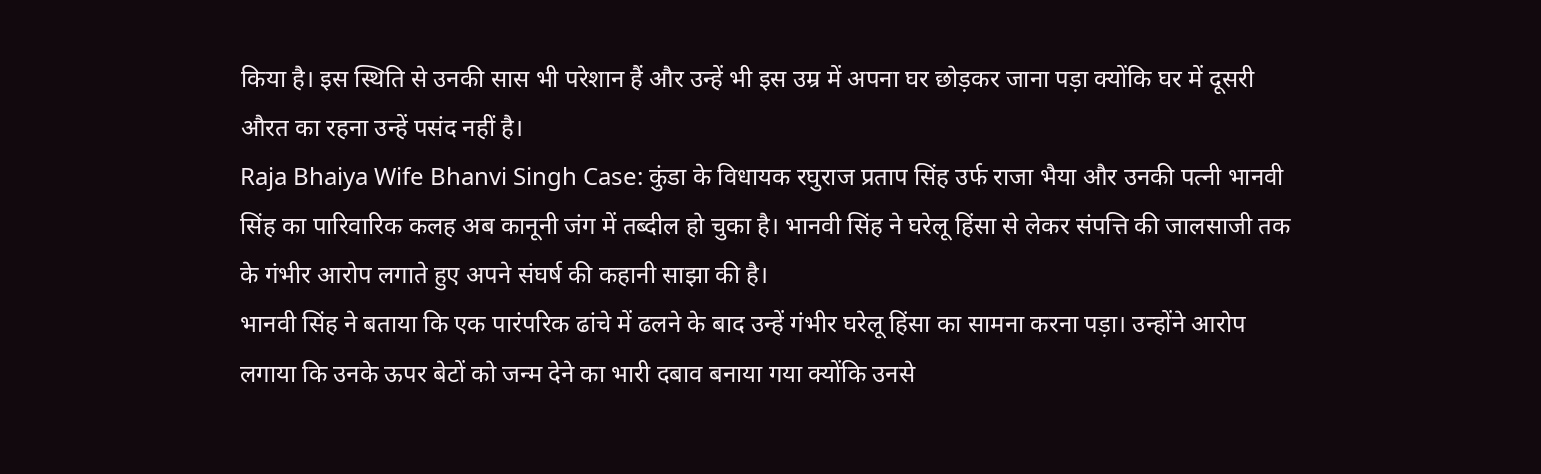किया है। इस स्थिति से उनकी सास भी परेशान हैं और उन्हें भी इस उम्र में अपना घर छोड़कर जाना पड़ा क्योंकि घर में दूसरी औरत का रहना उन्हें पसंद नहीं है।
Raja Bhaiya Wife Bhanvi Singh Case: कुंडा के विधायक रघुराज प्रताप सिंह उर्फ राजा भैया और उनकी पत्नी भानवी सिंह का पारिवारिक कलह अब कानूनी जंग में तब्दील हो चुका है। भानवी सिंह ने घरेलू हिंसा से लेकर संपत्ति की जालसाजी तक के गंभीर आरोप लगाते हुए अपने संघर्ष की कहानी साझा की है।
भानवी सिंह ने बताया कि एक पारंपरिक ढांचे में ढलने के बाद उन्हें गंभीर घरेलू हिंसा का सामना करना पड़ा। उन्होंने आरोप लगाया कि उनके ऊपर बेटों को जन्म देने का भारी दबाव बनाया गया क्योंकि उनसे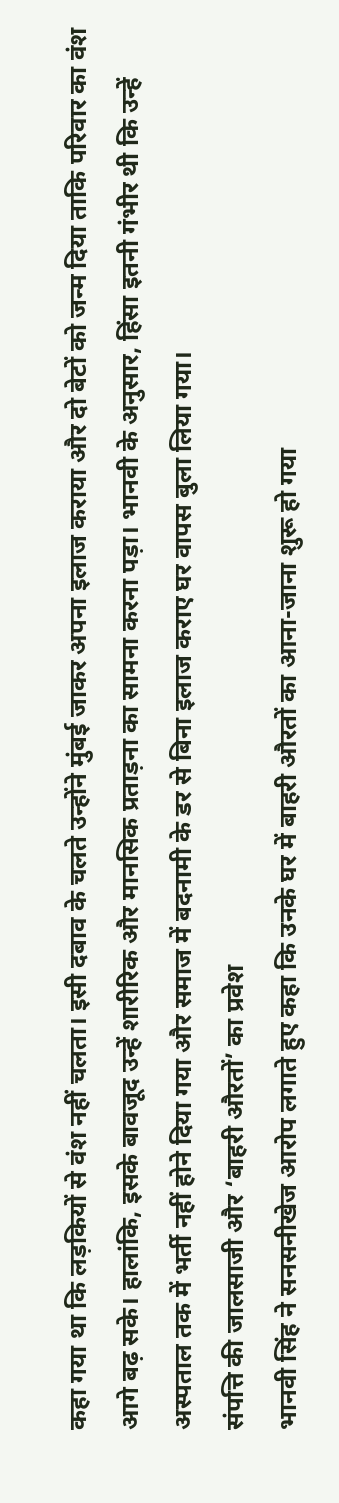कहा गया था कि लड़कियों से वंश नहीं चलता। इसी दबाव के चलते उन्होंने मुंबई जाकर अपना इलाज कराया और दो बेटों को जन्म दिया ताकि परिवार का वंश आगे बढ़ सके। हालांकि, इसके बावजूद उन्हें शारीरिक और मानसिक प्रताड़ना का सामना करना पड़ा। भानवी के अनुसार, हिंसा इतनी गंभीर थी कि उन्हें अस्पताल तक में भर्ती नहीं होने दिया गया और समाज में बदनामी के डर से बिना इलाज कराए घर वापस बुला लिया गया।
संपत्ति की जालसाजी और ‘बाहरी औरतों’ का प्रवेश
भानवी सिंह ने सनसनीखेज आरोप लगाते हुए कहा कि उनके घर में बाहरी औरतों का आना-जाना शुरू हो गया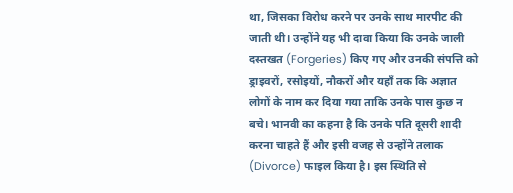था, जिसका विरोध करने पर उनके साथ मारपीट की जाती थी। उन्होंने यह भी दावा किया कि उनके जाली दस्तखत (Forgeries) किए गए और उनकी संपत्ति को ड्राइवरों, रसोइयों, नौकरों और यहाँ तक कि अज्ञात लोगों के नाम कर दिया गया ताकि उनके पास कुछ न बचे। भानवी का कहना है कि उनके पति दूसरी शादी करना चाहते हैं और इसी वजह से उन्होंने तलाक (Divorce) फाइल किया है। इस स्थिति से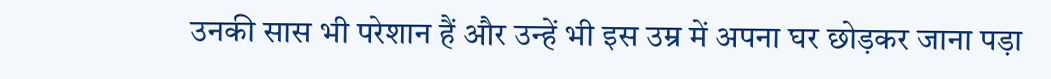उनकी सास भी परेशान हैं और उन्हें भी इस उम्र में अपना घर छोड़कर जाना पड़ा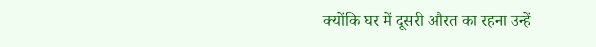क्योंकि घर में दूसरी औरत का रहना उन्हें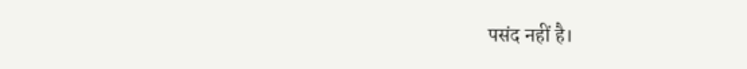पसंद नहीं है।